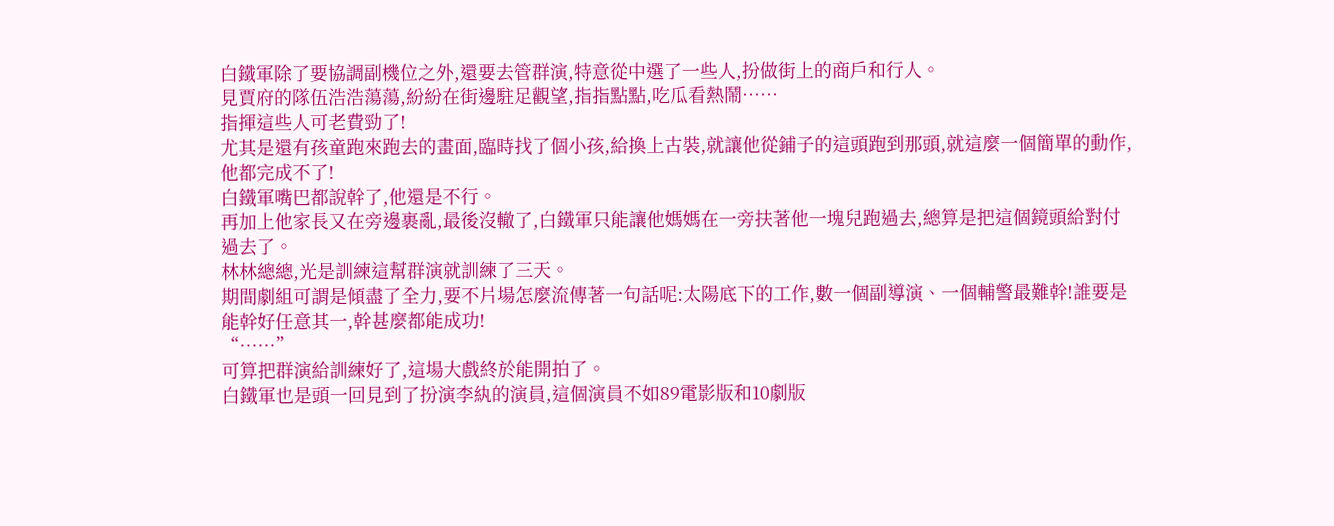白鐵軍除了要協調副機位之外,還要去管群演,特意從中選了一些人,扮做街上的商戶和行人。
見賈府的隊伍浩浩蕩蕩,紛紛在街邊駐足觀望,指指點點,吃瓜看熱鬧……
指揮這些人可老費勁了!
尤其是還有孩童跑來跑去的畫面,臨時找了個小孩,給換上古裝,就讓他從鋪子的這頭跑到那頭,就這麼一個簡單的動作,他都完成不了!
白鐵軍嘴巴都說幹了,他還是不行。
再加上他家長又在旁邊裹亂,最後沒轍了,白鐵軍只能讓他媽媽在一旁扶著他一塊兒跑過去,總算是把這個鏡頭給對付過去了。
林林總總,光是訓練這幫群演就訓練了三天。
期間劇組可謂是傾盡了全力,要不片場怎麼流傳著一句話呢:太陽底下的工作,數一個副導演、一個輔警最難幹!誰要是能幹好任意其一,幹甚麼都能成功!
“……”
可算把群演給訓練好了,這場大戲終於能開拍了。
白鐵軍也是頭一回見到了扮演李紈的演員,這個演員不如89電影版和10劇版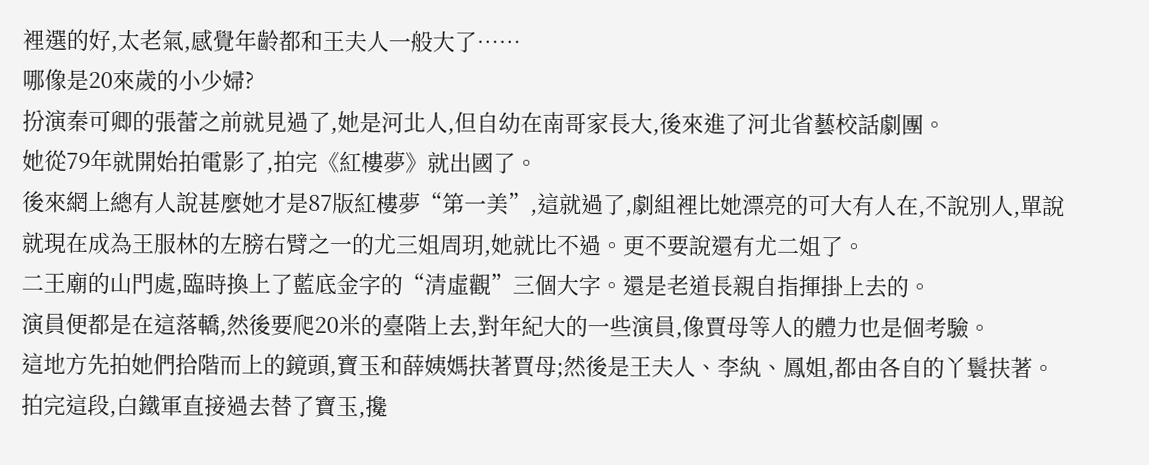裡選的好,太老氣,感覺年齡都和王夫人一般大了……
哪像是20來歲的小少婦?
扮演秦可卿的張蕾之前就見過了,她是河北人,但自幼在南哥家長大,後來進了河北省藝校話劇團。
她從79年就開始拍電影了,拍完《紅樓夢》就出國了。
後來網上總有人說甚麼她才是87版紅樓夢“第一美”,這就過了,劇組裡比她漂亮的可大有人在,不說別人,單說就現在成為王服林的左膀右臂之一的尤三姐周玥,她就比不過。更不要說還有尤二姐了。
二王廟的山門處,臨時換上了藍底金字的“清虛觀”三個大字。還是老道長親自指揮掛上去的。
演員便都是在這落轎,然後要爬20米的臺階上去,對年紀大的一些演員,像賈母等人的體力也是個考驗。
這地方先拍她們拾階而上的鏡頭,寶玉和薛姨媽扶著賈母;然後是王夫人、李紈、鳳姐,都由各自的丫鬟扶著。
拍完這段,白鐵軍直接過去替了寶玉,攙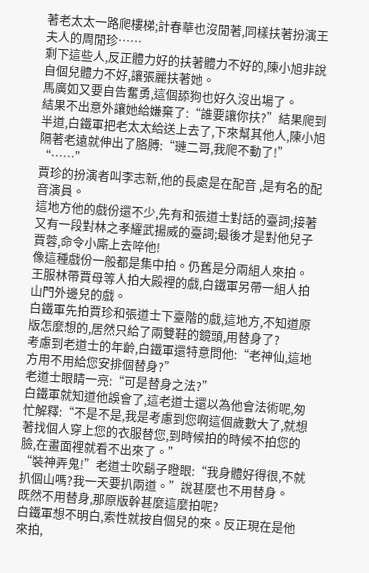著老太太一路爬樓梯;計春華也沒閒著,同樣扶著扮演王夫人的周閒珍……
剩下這些人,反正體力好的扶著體力不好的,陳小旭非說自個兒體力不好,讓張麗扶著她。
馬廣如又要自告奮勇,這個舔狗也好久沒出場了。
結果不出意外讓她給嫌棄了:“誰要讓你扶?”結果爬到半道,白鐵軍把老太太給送上去了,下來幫其他人,陳小旭隔著老遠就伸出了胳膊:“璉二哥,我爬不動了!”
“……”
賈珍的扮演者叫李志新,他的長處是在配音 ,是有名的配音演員。
這地方他的戲份還不少,先有和張道士對話的臺詞;接著又有一段對林之孝耀武揚威的臺詞;最後才是對他兒子賈蓉,命令小廝上去啐他!
像這種戲份一般都是集中拍。仍舊是分兩組人來拍。
王服林帶賈母等人拍大殿裡的戲,白鐵軍另帶一組人拍山門外邊兒的戲。
白鐵軍先拍賈珍和張道士下臺階的戲,這地方,不知道原版怎麼想的,居然只給了兩雙鞋的鏡頭,用替身了?
考慮到老道士的年齡,白鐵軍還特意問他:“老神仙,這地方用不用給您安排個替身?”
老道士眼睛一亮:“可是替身之法?”
白鐵軍就知道他誤會了,這老道士還以為他會法術呢,匆忙解釋:“不是不是,我是考慮到您啊這個歲數大了,就想著找個人穿上您的衣服替您,到時候拍的時候不拍您的臉,在畫面裡就看不出來了。”
“裝神弄鬼!”老道士吹鬍子瞪眼:“我身體好得很,不就扒個山嗎?我一天要扒兩道。”說甚麼也不用替身。
既然不用替身,那原版幹甚麼這麼拍呢?
白鐵軍想不明白,索性就按自個兒的來。反正現在是他來拍,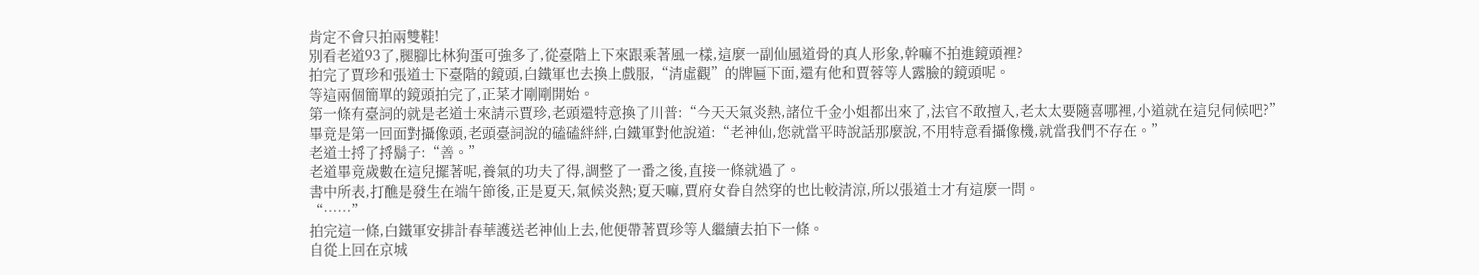肯定不會只拍兩雙鞋!
別看老道93了,腿腳比林狗蛋可強多了,從臺階上下來跟乘著風一樣,這麼一副仙風道骨的真人形象,幹嘛不拍進鏡頭裡?
拍完了賈珍和張道士下臺階的鏡頭,白鐵軍也去換上戲服,“清虛觀”的牌匾下面,還有他和賈蓉等人露臉的鏡頭呢。
等這兩個簡單的鏡頭拍完了,正菜才剛剛開始。
第一條有臺詞的就是老道士來請示賈珍,老頭還特意換了川普:“今天天氣炎熱,諸位千金小姐都出來了,法官不敢擅入,老太太要隨喜哪裡,小道就在這兒伺候吧?”
畢竟是第一回面對攝像頭,老頭臺詞說的磕磕絆絆,白鐵軍對他說道:“老神仙,您就當平時說話那麼說,不用特意看攝像機,就當我們不存在。”
老道士捋了捋鬍子:“善。”
老道畢竟歲數在這兒擺著呢,養氣的功夫了得,調整了一番之後,直接一條就過了。
書中所表,打醮是發生在端午節後,正是夏天,氣候炎熱;夏天嘛,賈府女眷自然穿的也比較清涼,所以張道士才有這麼一問。
“……”
拍完這一條,白鐵軍安排計春華護送老神仙上去,他便帶著賈珍等人繼續去拍下一條。
自從上回在京城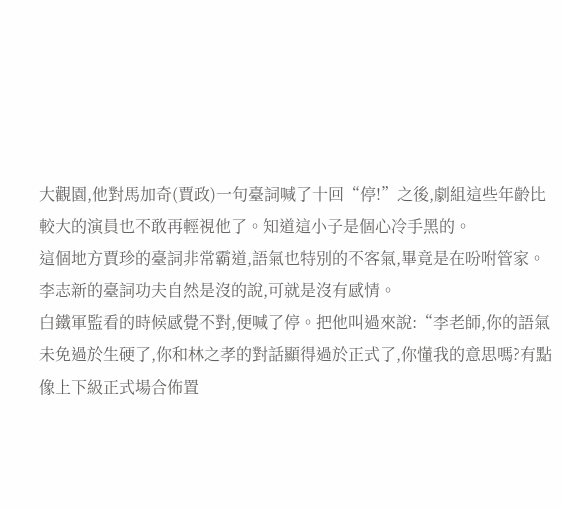大觀園,他對馬加奇(賈政)一句臺詞喊了十回“停!”之後,劇組這些年齡比較大的演員也不敢再輕視他了。知道這小子是個心冷手黑的。
這個地方賈珍的臺詞非常霸道,語氣也特別的不客氣,畢竟是在吩咐管家。
李志新的臺詞功夫自然是沒的說,可就是沒有感情。
白鐵軍監看的時候感覺不對,便喊了停。把他叫過來說:“李老師,你的語氣未免過於生硬了,你和林之孝的對話顯得過於正式了,你懂我的意思嗎?有點像上下級正式場合佈置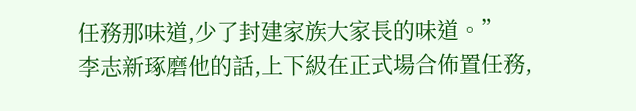任務那味道,少了封建家族大家長的味道。”
李志新琢磨他的話,上下級在正式場合佈置任務,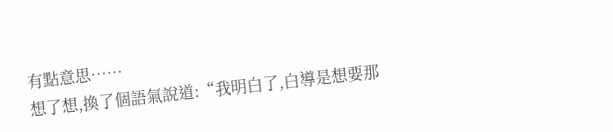有點意思……
想了想,換了個語氣說道:“我明白了,白導是想要那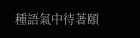種語氣中待著頤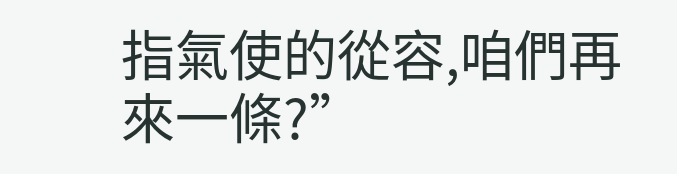指氣使的從容,咱們再來一條?”